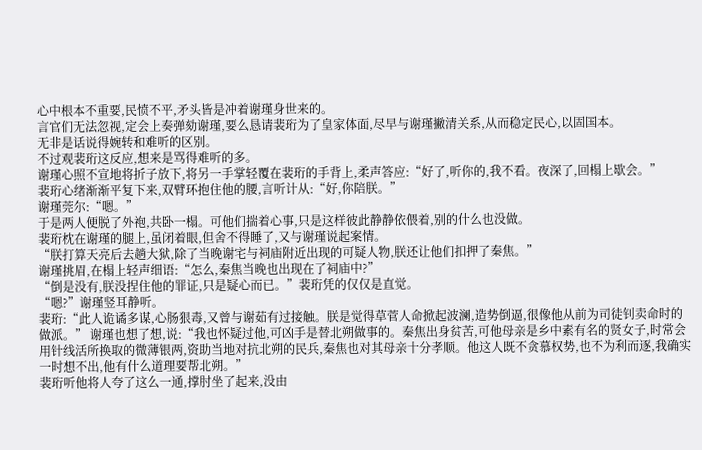心中根本不重要,民愤不平,矛头皆是冲着谢瑾身世来的。
言官们无法忽视,定会上奏弹劾谢瑾,要么恳请裴珩为了皇家体面,尽早与谢瑾撇清关系,从而稳定民心,以固国本。
无非是话说得婉转和难听的区别。
不过观裴珩这反应,想来是骂得难听的多。
谢瑾心照不宣地将折子放下,将另一手掌轻覆在裴珩的手背上,柔声答应:“好了,听你的,我不看。夜深了,回榻上歇会。”
裴珩心绪渐渐平复下来,双臂环抱住他的腰,言听计从:“好,你陪朕。”
谢瑾莞尔:“嗯。”
于是两人便脱了外袍,共卧一榻。可他们揣着心事,只是这样彼此静静依偎着,别的什么也没做。
裴珩枕在谢瑾的腿上,虽闭着眼,但舍不得睡了,又与谢瑾说起案情。
“朕打算天亮后去趟大狱,除了当晚谢宅与祠庙附近出现的可疑人物,朕还让他们扣押了秦焦。”
谢瑾挑眉,在榻上轻声细语:“怎么,秦焦当晚也出现在了祠庙中?”
“倒是没有,朕没捏住他的罪证,只是疑心而已。”裴珩凭的仅仅是直觉。
“嗯?”谢瑾竖耳静听。
裴珩:“此人诡谲多谋,心肠狠毒,又曾与谢茹有过接触。朕是觉得草菅人命掀起波澜,造势倒逼,很像他从前为司徒钊卖命时的做派。” 谢瑾也想了想,说:“我也怀疑过他,可凶手是替北朔做事的。秦焦出身贫苦,可他母亲是乡中素有名的贤女子,时常会用针线活所换取的微薄银两,资助当地对抗北朔的民兵,秦焦也对其母亲十分孝顺。他这人既不贪慕权势,也不为利而逐,我确实一时想不出,他有什么道理要帮北朔。”
裴珩听他将人夸了这么一通,撑肘坐了起来,没由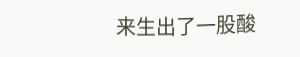来生出了一股酸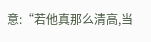意:“若他真那么清高,当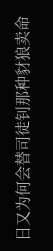日又为何会替司徒钊那种豺狼卖命